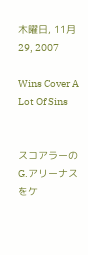木曜日, 11月 29, 2007

Wins Cover A Lot Of Sins


スコアラーのG.アリーナスをケ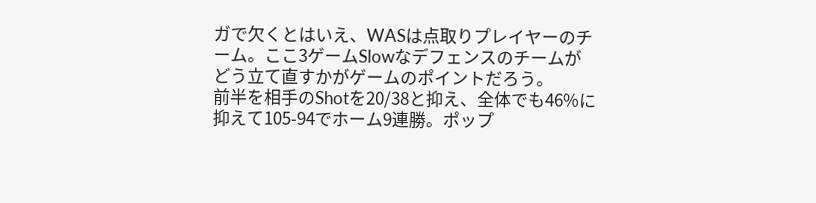ガで欠くとはいえ、WASは点取りプレイヤーのチーム。ここ3ゲームSlowなデフェンスのチームがどう立て直すかがゲームのポイントだろう。
前半を相手のShotを20/38と抑え、全体でも46%に抑えて105-94でホーム9連勝。ポップ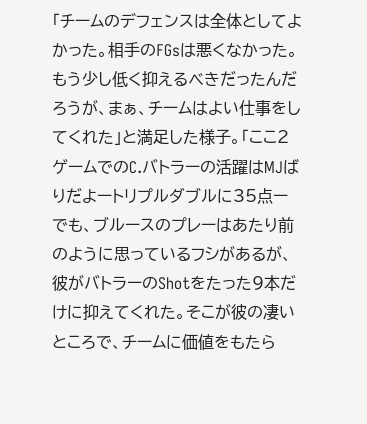「チームのデフェンスは全体としてよかった。相手のFGsは悪くなかった。もう少し低く抑えるべきだったんだろうが、まぁ、チームはよい仕事をしてくれた」と満足した様子。「ここ2ゲームでのC.バトラーの活躍はMJばりだよートリプルダブルに35点ーでも、ブルースのプレーはあたり前のように思っているフシがあるが、彼がバトラーのShotをたった9本だけに抑えてくれた。そこが彼の凄いところで、チームに価値をもたら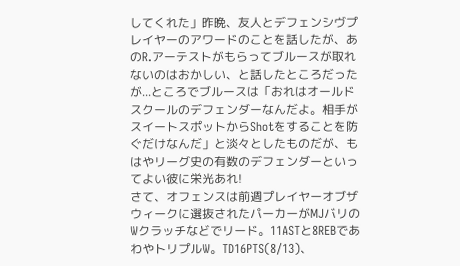してくれた」昨晩、友人とデフェンシヴプレイヤーのアワードのことを話したが、あのR.アーテストがもらってブルースが取れないのはおかしい、と話したところだったが...ところでブルースは「おれはオールドスクールのデフェンダーなんだよ。相手がスイートスポットからShotをすることを防ぐだけなんだ」と淡々としたものだが、もはやリーグ史の有数のデフェンダーといってよい彼に栄光あれ!
さて、オフェンスは前週プレイヤーオブザウィークに選抜されたパーカーがMJバリのWクラッチなどでリード。11ASTと8REBであわやトリプルW。TD16PTS(8/13)、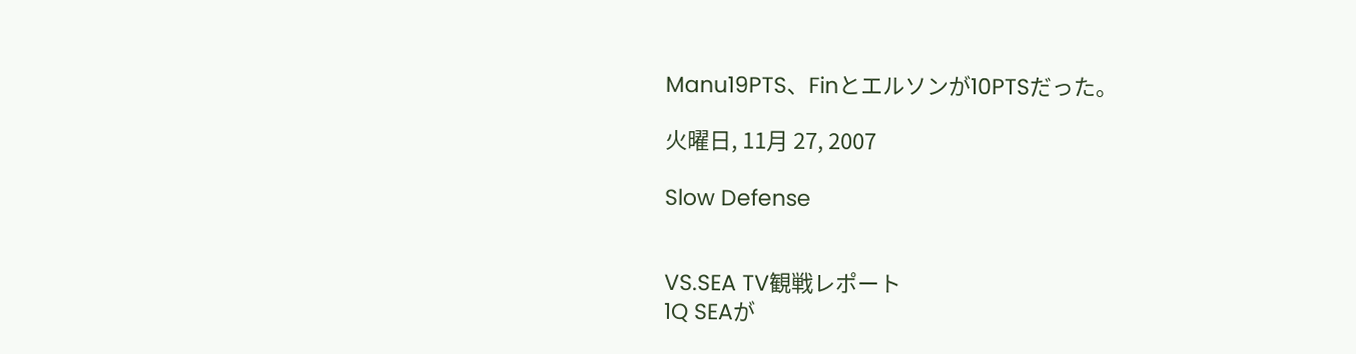Manu19PTS、Finとエルソンが10PTSだった。

火曜日, 11月 27, 2007

Slow Defense


VS.SEA TV観戦レポート
1Q SEAが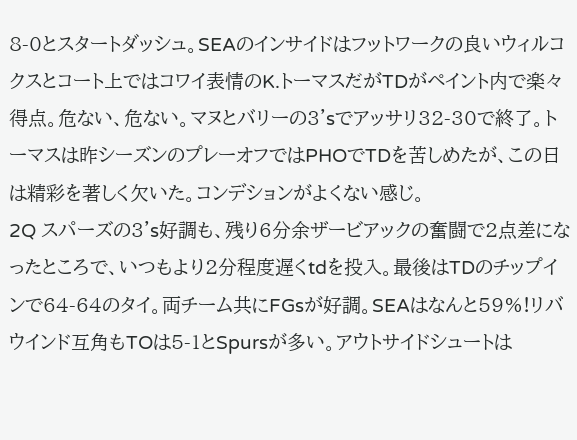8-0とスタートダッシュ。SEAのインサイドはフットワークの良いウィルコクスとコート上ではコワイ表情のK.トーマスだがTDがペイント内で楽々得点。危ない、危ない。マヌとバリーの3'sでアッサリ32-30で終了。トーマスは昨シーズンのプレーオフではPHOでTDを苦しめたが、この日は精彩を著しく欠いた。コンデションがよくない感じ。
2Q スパーズの3's好調も、残り6分余ザービアックの奮闘で2点差になったところで、いつもより2分程度遅くtdを投入。最後はTDのチップインで64-64のタイ。両チーム共にFGsが好調。SEAはなんと59%!リバウインド互角もTOは5-1とSpursが多い。アウトサイドシュートは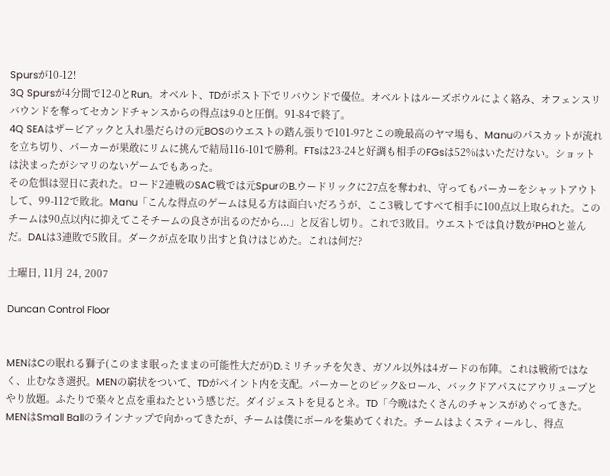Spursが10-12!
3Q Spursが4分間で12-0とRun。オベルト、TDがポスト下でリバウンドで優位。オベルトはルーズボウルによく絡み、オフェンスリバウンドを奪ってセカンドチャンスからの得点は9-0と圧倒。91-84で終了。
4Q SEAはザービアックと入れ墨だらけの元BOSのウエストの踏ん張りで101-97とこの晩最高のヤマ場も、Manuのパスカットが流れを立ち切り、パーカーが果敢にリムに挑んで結局116-101で勝利。FTsは23-24と好調も相手のFGsは52%はいただけない。ショットは決まったがシマリのないゲームでもあった。
その危惧は翌日に表れた。ロード2連戦のSAC戦では元SpurのB.ウードリックに27点を奪われ、守ってもパーカーをシャットアウトして、99-112で敗北。Manu「こんな得点のゲームは見る方は面白いだろうが、ここ3戦してすべて相手に100点以上取られた。このチームは90点以内に抑えてこそチームの良さが出るのだから...」と反省し切り。これで3敗目。ウエストでは負け数がPHOと並んだ。DALは3連敗で5敗目。ダークが点を取り出すと負けはじめた。これは何だ?

土曜日, 11月 24, 2007

Duncan Control Floor


MENはCの眠れる獅子(このまま眠ったままの可能性大だが)D.ミリチッチを欠き、ガソル以外は4ガードの布陣。これは戦術ではなく、止むなき選択。MENの窮状をついて、TDがペイント内を支配。パーカーとのピック&ロール、バックドアパスにアウリュープとやり放題。ふたりで楽々と点を重ねたという感じだ。ダイジェストを見るとネ。TD「今晩はたくさんのチャンスがめぐってきた。MENはSmall Ballのラインナップで向かってきたが、チームは僕にボールを集めてくれた。チームはよくスティールし、得点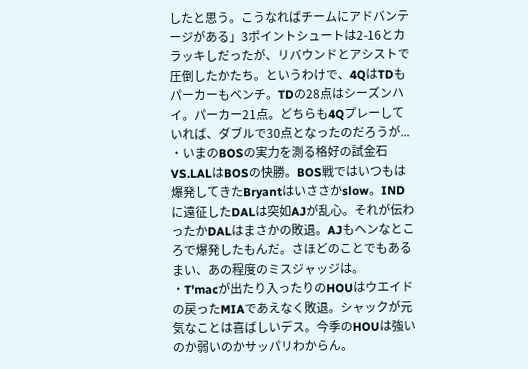したと思う。こうなればチームにアドバンテージがある」3ポイントシュートは2-16とカラッキしだったが、リバウンドとアシストで圧倒したかたち。というわけで、4QはTDもパーカーもベンチ。TDの28点はシーズンハイ。パーカー21点。どちらも4Qプレーしていれば、ダブルで30点となったのだろうが...
・いまのBOSの実力を測る格好の試金石VS.LALはBOSの快勝。BOS戦ではいつもは爆発してきたBryantはいささかslow。INDに遠征したDALは突如AJが乱心。それが伝わったかDALはまさかの敗退。AJもヘンなところで爆発したもんだ。さほどのことでもあるまい、あの程度のミスジャッジは。
・T'macが出たり入ったりのHOUはウエイドの戻ったMIAであえなく敗退。シャックが元気なことは喜ばしいデス。今季のHOUは強いのか弱いのかサッパリわからん。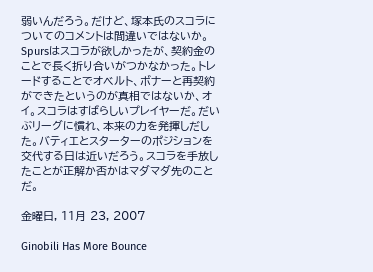弱いんだろう。だけど、塚本氏のスコラについてのコメントは間違いではないか。Spursはスコラが欲しかったが、契約金のことで長く折り合いがつかなかった。トレードすることでオベルト、ボナーと再契約ができたというのが真相ではないか、オイ。スコラはすばらしいプレイヤーだ。だいぶリーグに慣れ、本来の力を発揮しだした。バティエとスターターのポジションを交代する日は近いだろう。スコラを手放したことが正解か否かはマダマダ先のことだ。

金曜日, 11月 23, 2007

Ginobili Has More Bounce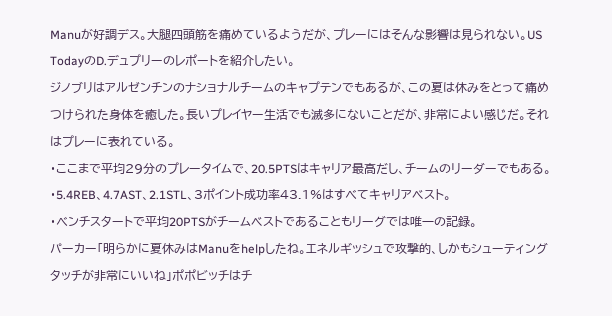Manuが好調デス。大腿四頭筋を痛めているようだが、プレーにはそんな影響は見られない。US TodayのD.デュプリーのレポートを紹介したい。
ジノブリはアルゼンチンのナショナルチームのキャプテンでもあるが、この夏は休みをとって痛めつけられた身体を癒した。長いプレイヤー生活でも滅多にないことだが、非常によい感じだ。それはプレーに表れている。
・ここまで平均29分のプレータイムで、20.5PTSはキャリア最高だし、チームのリーダーでもある。
・5.4REB、4.7AST、2.1STL、3ポイント成功率43.1%はすべてキャリアベスト。
・べンチスタートで平均20PTSがチームベストであることもリーグでは唯一の記録。
パーカー「明らかに夏休みはManuをhelpしたね。エネルギッシュで攻撃的、しかもシューティングタッチが非常にいいね」ポポビッチはチ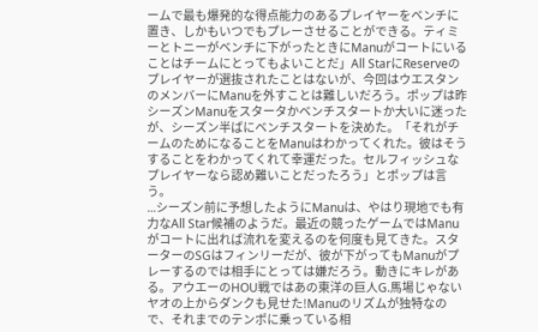ームで最も爆発的な得点能力のあるプレイヤーをベンチに置き、しかもいつでもプレーさせることができる。ティミーとトニーがベンチに下がったときにManuがコートにいることはチームにとってもよいことだ」All StarにReserveのプレイヤーが選抜されたことはないが、今回はウエスタンのメンバーにManuを外すことは難しいだろう。ポップは昨シーズンManuをスタータかベンチスタートか大いに迷ったが、シーズン半ばにベンチスタートを決めた。「それがチームのためになることをManuはわかってくれた。彼はそうすることをわかってくれて幸運だった。セルフィッシュなプレイヤーなら認め難いことだったろう」とポップは言う。
...シーズン前に予想したようにManuは、やはり現地でも有力なAll Star候補のようだ。最近の競ったゲームではManuがコートに出れば流れを変えるのを何度も見てきた。スターターのSGはフィンリーだが、彼が下がってもManuがプレーするのでは相手にとっては嫌だろう。動きにキレがある。アウエーのHOU戦ではあの東洋の巨人G.馬場じゃないヤオの上からダンクも見せた!Manuのリズムが独特なので、それまでのテンポに乗っている相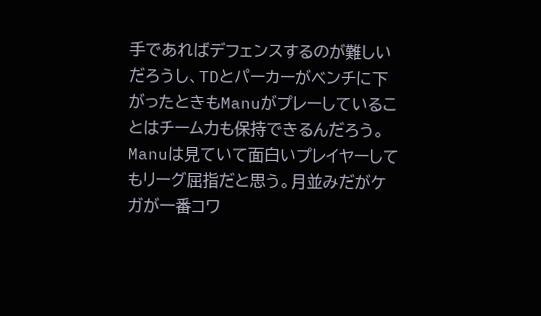手であればデフェンスするのが難しいだろうし、TDとパーカーがベンチに下がったときもManuがプレーしていることはチーム力も保持できるんだろう。Manuは見ていて面白いプレイヤーしてもリーグ屈指だと思う。月並みだがケガが一番コワ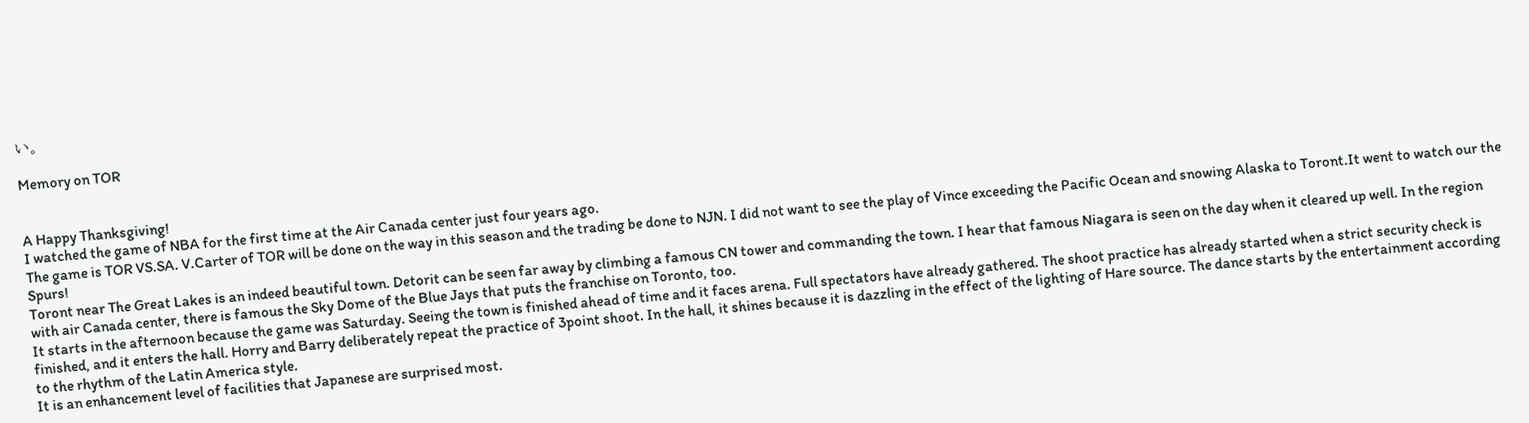い。

Memory on TOR


A Happy Thanksgiving!
I watched the game of NBA for the first time at the Air Canada center just four years ago.
The game is TOR VS.SA. V.Carter of TOR will be done on the way in this season and the trading be done to NJN. I did not want to see the play of Vince exceeding the Pacific Ocean and snowing Alaska to Toront.It went to watch our the Spurs!
Toront near The Great Lakes is an indeed beautiful town. Detorit can be seen far away by climbing a famous CN tower and commanding the town. I hear that famous Niagara is seen on the day when it cleared up well. In the region with air Canada center, there is famous the Sky Dome of the Blue Jays that puts the franchise on Toronto, too.
It starts in the afternoon because the game was Saturday. Seeing the town is finished ahead of time and it faces arena. Full spectators have already gathered. The shoot practice has already started when a strict security check is finished, and it enters the hall. Horry and Barry deliberately repeat the practice of 3point shoot. In the hall, it shines because it is dazzling in the effect of the lighting of Hare source. The dance starts by the entertainment according to the rhythm of the Latin America style.
It is an enhancement level of facilities that Japanese are surprised most.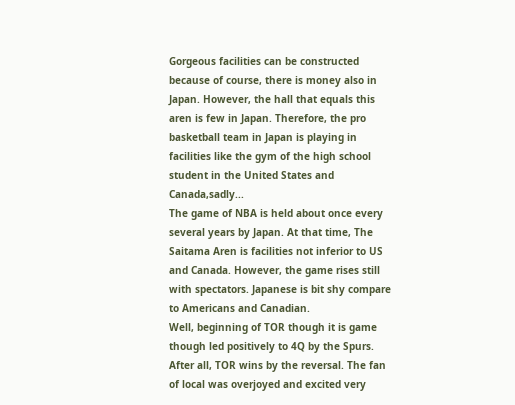Gorgeous facilities can be constructed because of course, there is money also in Japan. However, the hall that equals this aren is few in Japan. Therefore, the pro basketball team in Japan is playing in facilities like the gym of the high school student in the United States and Canada,sadly...
The game of NBA is held about once every several years by Japan. At that time, The Saitama Aren is facilities not inferior to US and Canada. However, the game rises still with spectators. Japanese is bit shy compare to Americans and Canadian.
Well, beginning of TOR though it is game though led positively to 4Q by the Spurs. After all, TOR wins by the reversal. The fan of local was overjoyed and excited very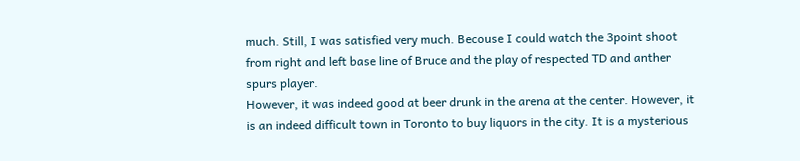much. Still, I was satisfied very much. Becouse I could watch the 3point shoot from right and left base line of Bruce and the play of respected TD and anther spurs player.
However, it was indeed good at beer drunk in the arena at the center. However, it is an indeed difficult town in Toronto to buy liquors in the city. It is a mysterious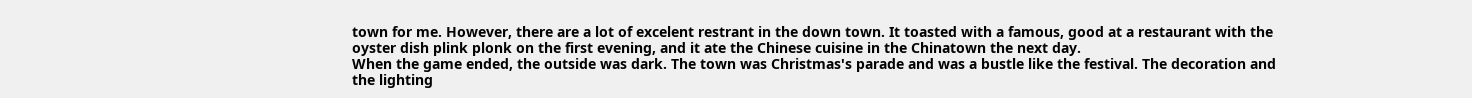town for me. However, there are a lot of excelent restrant in the down town. It toasted with a famous, good at a restaurant with the oyster dish plink plonk on the first evening, and it ate the Chinese cuisine in the Chinatown the next day.
When the game ended, the outside was dark. The town was Christmas's parade and was a bustle like the festival. The decoration and the lighting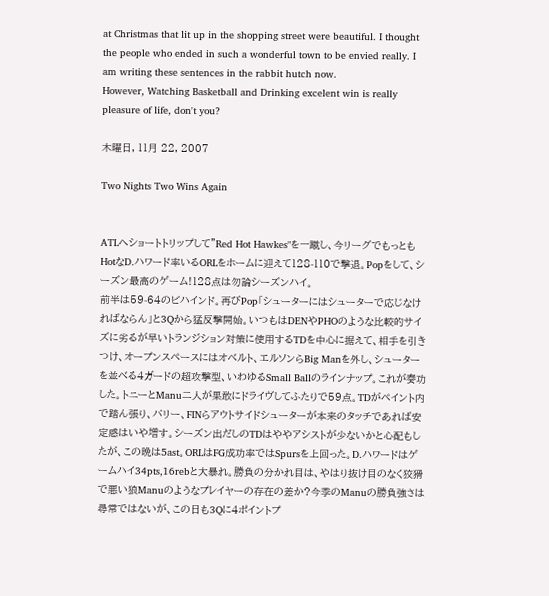at Christmas that lit up in the shopping street were beautiful. I thought the people who ended in such a wonderful town to be envied really. I am writing these sentences in the rabbit hutch now.
However, Watching Basketball and Drinking excelent win is really pleasure of life, don't you?

木曜日, 11月 22, 2007

Two Nights Two Wins Again


ATLへショートトリップして"Red Hot Hawkes"を一蹴し、今リーグでもっともHotなD.ハワード率いるORLをホームに迎えて128-110で撃退。Popをして、シーズン最高のゲーム!128点は勿論シーズンハイ。
前半は59-64のビハインド。再びPop「シューターにはシューターで応じなければならん」と3Qから猛反撃開始。いつもはDENやPHOのような比較的サイズに劣るが早いトランジション対策に使用するTDを中心に据えて、相手を引きつけ、オープンスペースにはオベルト、エルソンらBig Manを外し、シューターを並べる4ガードの超攻撃型、いわゆるSmall Ballのラインナップ。これが奏功した。トニーとManu二人が果敢にドライヴしてふたりで59点。TDがペイント内で踏ん張り、バリー、FINらアウトサイドシューターが本来のタッチであれば安定感はいや増す。シーズン出だしのTDはややアシストが少ないかと心配もしたが、この晩は5ast。ORLはFG成功率ではSpursを上回った。D.ハワードはゲームハイ34pts,16rebと大暴れ。勝負の分かれ目は、やはり抜け目のなく狡猾で悪い狼Manuのようなプレイヤーの存在の差か?今季のManuの勝負強さは尋常ではないが、この日も3Qに4ポイントプ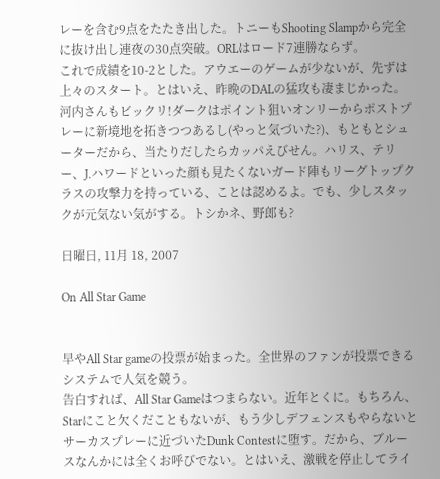レーを含む9点をたたき出した。トニーもShooting Slampから完全に抜け出し連夜の30点突破。ORLはロード7連勝ならず。
これで成績を10-2とした。アウエーのゲームが少ないが、先ずは上々のスタート。とはいえ、昨晩のDALの猛攻も凄まじかった。河内さんもビックリ!ダークはポイント狙いオンリーからポストプレーに新境地を拓きつつあるし(やっと気づいた?)、もともとシューターだから、当たりだしたらカッパえびせん。ハリス、テリー、J.ハワードといった顔も見たくないガード陣もリーグトップクラスの攻撃力を持っている、ことは認めるよ。でも、少しスタックが元気ない気がする。トシかネ、野郎も?

日曜日, 11月 18, 2007

On All Star Game


早やAll Star gameの投票が始まった。全世界のファンが投票できるシステムで人気を競う。
告白すれば、All Star Gameはつまらない。近年とくに。もちろん、Starにこと欠くだこともないが、もう少しデフェンスもやらないとサーカスプレーに近づいたDunk Contestに堕す。だから、ブルースなんかには全くお呼びでない。とはいえ、激戦を停止してライ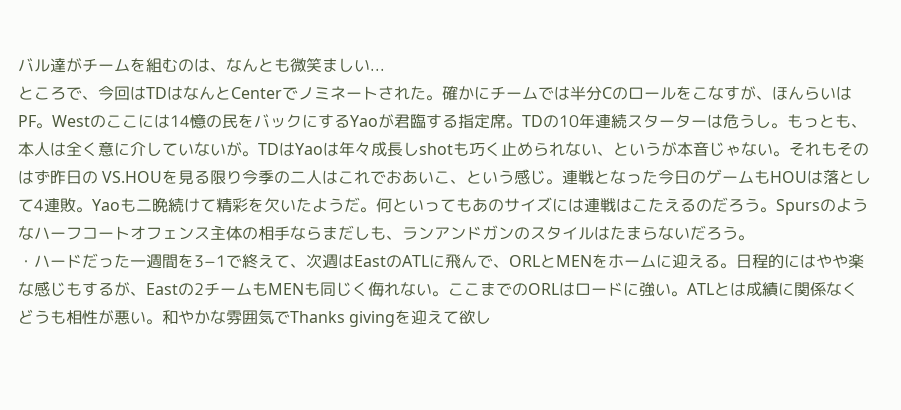バル達がチームを組むのは、なんとも微笑ましい...
ところで、今回はTDはなんとCenterでノミネートされた。確かにチームでは半分Cのロールをこなすが、ほんらいはPF。Westのここには14憶の民をバックにするYaoが君臨する指定席。TDの10年連続スターターは危うし。もっとも、本人は全く意に介していないが。TDはYaoは年々成長しshotも巧く止められない、というが本音じゃない。それもそのはず昨日の VS.HOUを見る限り今季の二人はこれでおあいこ、という感じ。連戦となった今日のゲームもHOUは落として4連敗。Yaoも二晩続けて精彩を欠いたようだ。何といってもあのサイズには連戦はこたえるのだろう。Spursのようなハーフコートオフェンス主体の相手ならまだしも、ランアンドガンのスタイルはたまらないだろう。
・ハードだった一週間を3−1で終えて、次週はEastのATLに飛んで、ORLとMENをホームに迎える。日程的にはやや楽な感じもするが、Eastの2チームもMENも同じく侮れない。ここまでのORLはロードに強い。ATLとは成績に関係なくどうも相性が悪い。和やかな雰囲気でThanks givingを迎えて欲し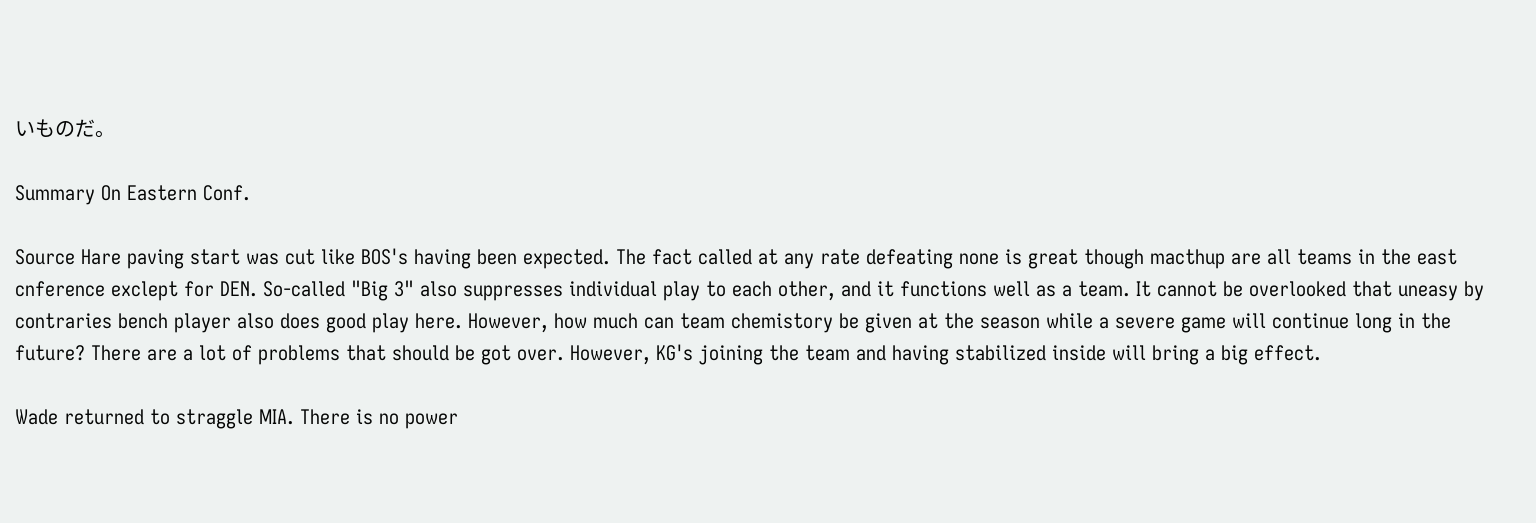いものだ。

Summary On Eastern Conf.

Source Hare paving start was cut like BOS's having been expected. The fact called at any rate defeating none is great though macthup are all teams in the east cnference exclept for DEN. So-called "Big 3" also suppresses individual play to each other, and it functions well as a team. It cannot be overlooked that uneasy by contraries bench player also does good play here. However, how much can team chemistory be given at the season while a severe game will continue long in the future? There are a lot of problems that should be got over. However, KG's joining the team and having stabilized inside will bring a big effect.

Wade returned to straggle MIA. There is no power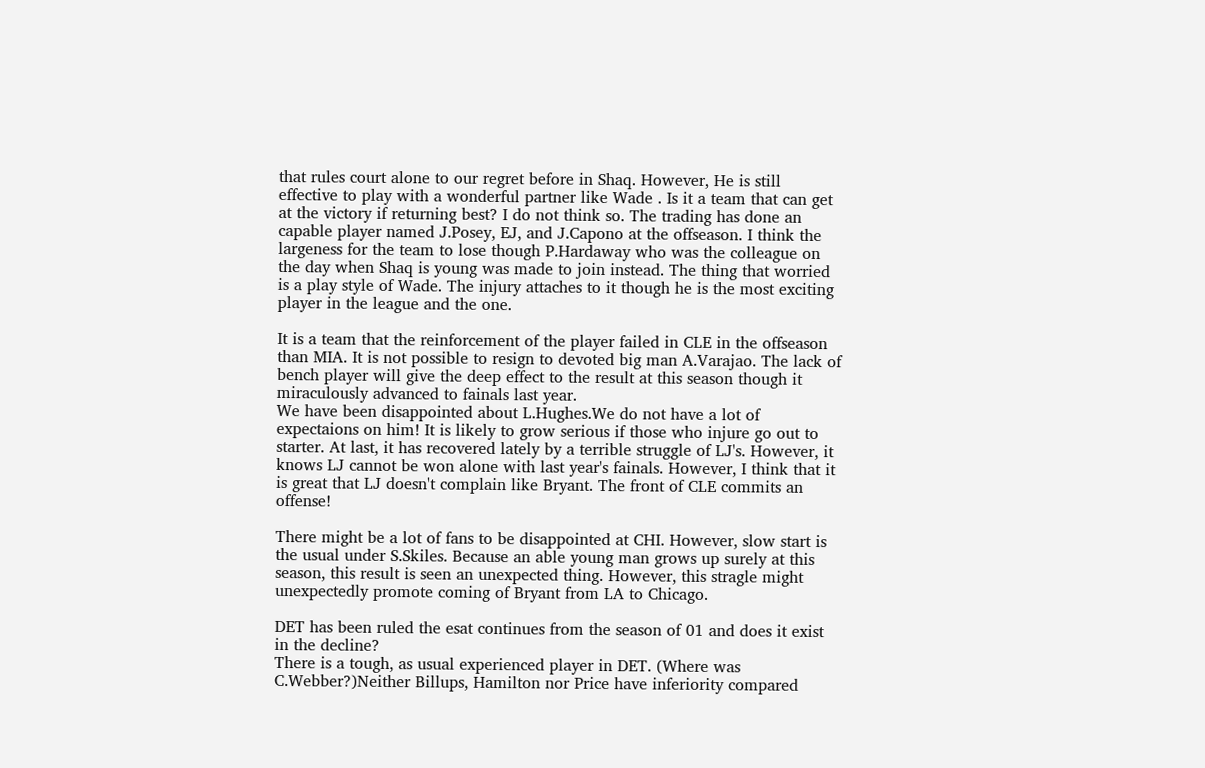that rules court alone to our regret before in Shaq. However, He is still effective to play with a wonderful partner like Wade . Is it a team that can get at the victory if returning best? I do not think so. The trading has done an capable player named J.Posey, EJ, and J.Capono at the offseason. I think the largeness for the team to lose though P.Hardaway who was the colleague on the day when Shaq is young was made to join instead. The thing that worried is a play style of Wade. The injury attaches to it though he is the most exciting player in the league and the one.

It is a team that the reinforcement of the player failed in CLE in the offseason than MIA. It is not possible to resign to devoted big man A.Varajao. The lack of bench player will give the deep effect to the result at this season though it miraculously advanced to fainals last year.
We have been disappointed about L.Hughes.We do not have a lot of expectaions on him! It is likely to grow serious if those who injure go out to starter. At last, it has recovered lately by a terrible struggle of LJ's. However, it knows LJ cannot be won alone with last year's fainals. However, I think that it is great that LJ doesn't complain like Bryant. The front of CLE commits an offense!

There might be a lot of fans to be disappointed at CHI. However, slow start is the usual under S.Skiles. Because an able young man grows up surely at this season, this result is seen an unexpected thing. However, this stragle might unexpectedly promote coming of Bryant from LA to Chicago.

DET has been ruled the esat continues from the season of 01 and does it exist in the decline?
There is a tough, as usual experienced player in DET. (Where was C.Webber?)Neither Billups, Hamilton nor Price have inferiority compared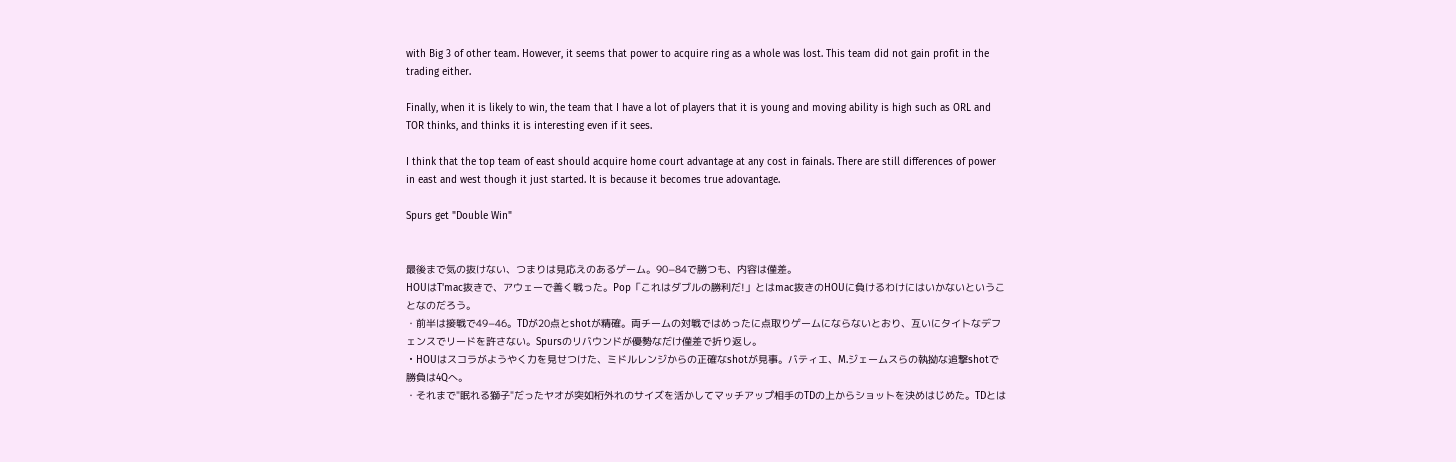with Big 3 of other team. However, it seems that power to acquire ring as a whole was lost. This team did not gain profit in the trading either.

Finally, when it is likely to win, the team that I have a lot of players that it is young and moving ability is high such as ORL and TOR thinks, and thinks it is interesting even if it sees.

I think that the top team of east should acquire home court advantage at any cost in fainals. There are still differences of power in east and west though it just started. It is because it becomes true adovantage.

Spurs get "Double Win"


最後まで気の抜けない、つまりは見応えのあるゲーム。90−84で勝つも、内容は僅差。
HOUはT'mac抜きで、アウェーで善く戦った。Pop「これはダブルの勝利だ!」とはmac抜きのHOUに負けるわけにはいかないということなのだろう。
・前半は接戦で49−46。TDが20点とshotが精確。両チームの対戦ではめったに点取りゲームにならないとおり、互いにタイトなデフェンスでリードを許さない。Spursのリバウンドが優勢なだけ僅差で折り返し。
・HOUはスコラがようやく力を見せつけた、ミドルレンジからの正確なshotが見事。バティエ、M.ジェームスらの執拗な追撃shotで勝負は4Qへ。
・それまで"眠れる獅子"だったヤオが突如桁外れのサイズを活かしてマッチアップ相手のTDの上からショットを決めはじめた。TDとは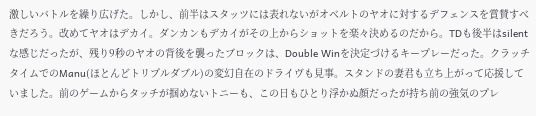激しいバトルを繰り広げた。しかし、前半はスタッツには表れないがオベルトのヤオに対するデフェンスを賞賛すべきだろう。改めてヤオはデカイ。ダンカンもデカイがその上からショットを楽々決めるのだから。TDも後半はsilentな感じだったが、残り9秒のヤオの背後を襲ったブロックは、Double Winを決定づけるキープレーだった。クラッチタイムでのManu(ほとんどトリプルダブル)の変幻自在のドライヴも見事。スタンドの妻君も立ち上がって応援していました。前のゲームからタッチが掴めないトニーも、この日もひとり浮かぬ顔だったが持ち前の強気のプレ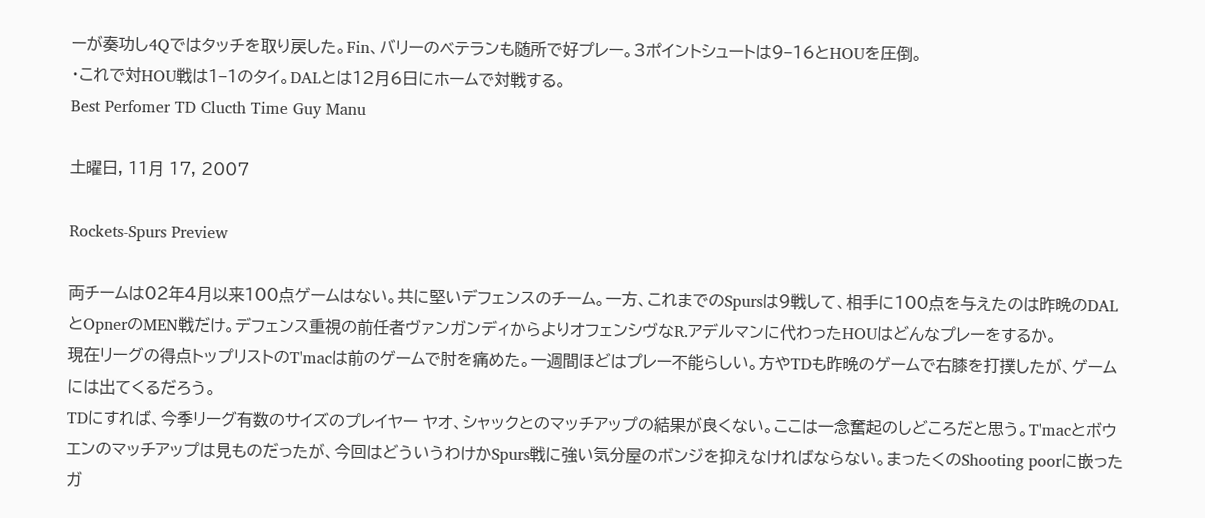ーが奏功し4Qではタッチを取り戻した。Fin、バリーのベテランも随所で好プレー。3ポイントシュートは9−16とHOUを圧倒。
・これで対HOU戦は1−1のタイ。DALとは12月6日にホームで対戦する。
Best Perfomer TD Clucth Time Guy Manu

土曜日, 11月 17, 2007

Rockets-Spurs Preview

両チームは02年4月以来100点ゲームはない。共に堅いデフェンスのチーム。一方、これまでのSpursは9戦して、相手に100点を与えたのは昨晩のDALとOpnerのMEN戦だけ。デフェンス重視の前任者ヴァンガンディからよりオフェンシヴなR.アデルマンに代わったHOUはどんなプレーをするか。
現在リーグの得点トップリストのT'macは前のゲームで肘を痛めた。一週間ほどはプレー不能らしい。方やTDも昨晩のゲームで右膝を打撲したが、ゲームには出てくるだろう。
TDにすれば、今季リーグ有数のサイズのプレイヤー ヤオ、シャックとのマッチアップの結果が良くない。ここは一念奮起のしどころだと思う。T'macとボウエンのマッチアップは見ものだったが、今回はどういうわけかSpurs戦に強い気分屋のボンジを抑えなければならない。まったくのShooting poorに嵌ったガ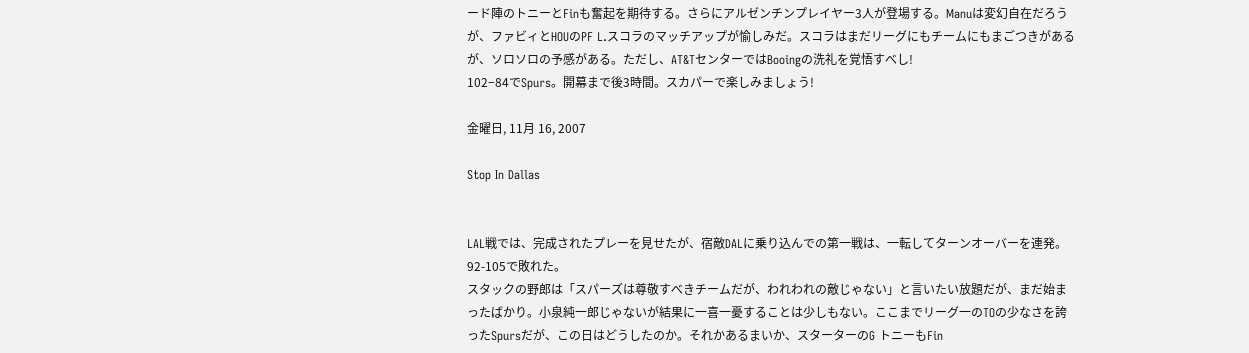ード陣のトニーとFinも奮起を期待する。さらにアルゼンチンプレイヤー3人が登場する。Manuは変幻自在だろうが、ファビィとHOUのPF L.スコラのマッチアップが愉しみだ。スコラはまだリーグにもチームにもまごつきがあるが、ソロソロの予感がある。ただし、AT&TセンターではBooingの洗礼を覚悟すべし!
102−84でSpurs。開幕まで後3時間。スカパーで楽しみましょう!

金曜日, 11月 16, 2007

Stop In Dallas


LAL戦では、完成されたプレーを見せたが、宿敵DALに乗り込んでの第一戦は、一転してターンオーバーを連発。92-105で敗れた。
スタックの野郎は「スパーズは尊敬すべきチームだが、われわれの敵じゃない」と言いたい放題だが、まだ始まったばかり。小泉純一郎じゃないが結果に一喜一憂することは少しもない。ここまでリーグ一のTOの少なさを誇ったSpursだが、この日はどうしたのか。それかあるまいか、スターターのG トニーもFin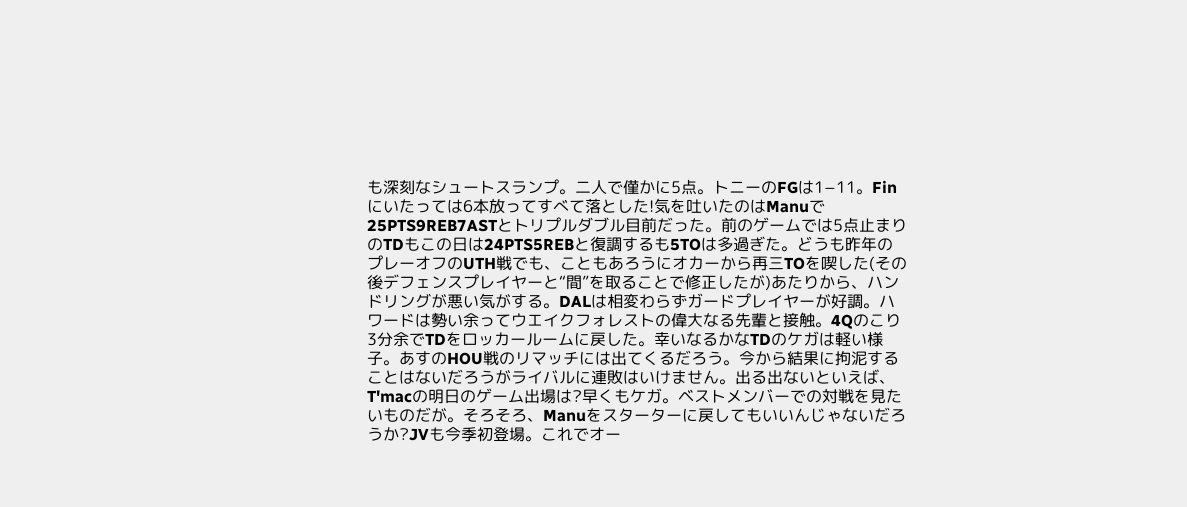も深刻なシュートスランプ。二人で僅かに5点。トニーのFGは1−11。Finにいたっては6本放ってすべて落とした!気を吐いたのはManuで25PTS9REB7ASTとトリプルダブル目前だった。前のゲームでは5点止まりのTDもこの日は24PTS5REBと復調するも5TOは多過ぎた。どうも昨年のプレーオフのUTH戦でも、こともあろうにオカーから再三TOを喫した(その後デフェンスプレイヤーと“間”を取ることで修正したが)あたりから、ハンドリングが悪い気がする。DALは相変わらずガードプレイヤーが好調。ハワードは勢い余ってウエイクフォレストの偉大なる先輩と接触。4Qのこり3分余でTDをロッカールームに戻した。幸いなるかなTDのケガは軽い様子。あすのHOU戦のリマッチには出てくるだろう。今から結果に拘泥することはないだろうがライバルに連敗はいけません。出る出ないといえば、T'macの明日のゲーム出場は?早くもケガ。ベストメンバーでの対戦を見たいものだが。そろそろ、Manuをスターターに戻してもいいんじゃないだろうか?JVも今季初登場。これでオー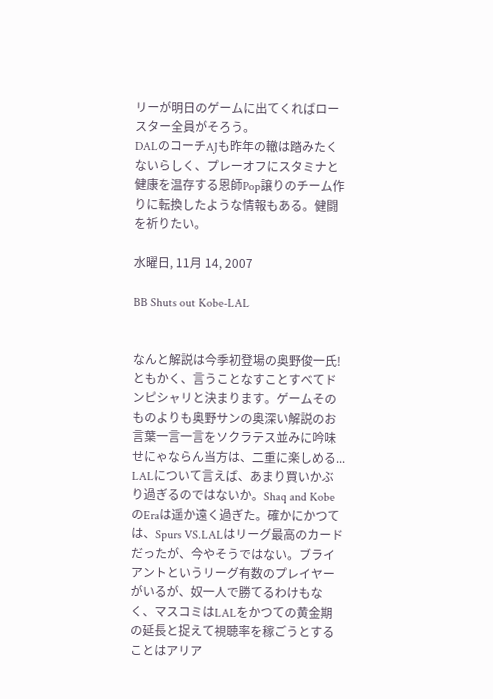リーが明日のゲームに出てくればロースター全員がそろう。
DALのコーチAJも昨年の轍は踏みたくないらしく、プレーオフにスタミナと健康を温存する恩師Pop譲りのチーム作りに転換したような情報もある。健闘を祈りたい。

水曜日, 11月 14, 2007

BB Shuts out Kobe-LAL


なんと解説は今季初登場の奥野俊一氏!
ともかく、言うことなすことすべてドンピシャリと決まります。ゲームそのものよりも奥野サンの奥深い解説のお言葉一言一言をソクラテス並みに吟味せにゃならん当方は、二重に楽しめる...
LALについて言えば、あまり買いかぶり過ぎるのではないか。Shaq and KobeのEraは遥か遠く過ぎた。確かにかつては、Spurs VS.LALはリーグ最高のカードだったが、今やそうではない。ブライアントというリーグ有数のプレイヤーがいるが、奴一人で勝てるわけもなく、マスコミはLALをかつての黄金期の延長と捉えて視聴率を稼ごうとすることはアリア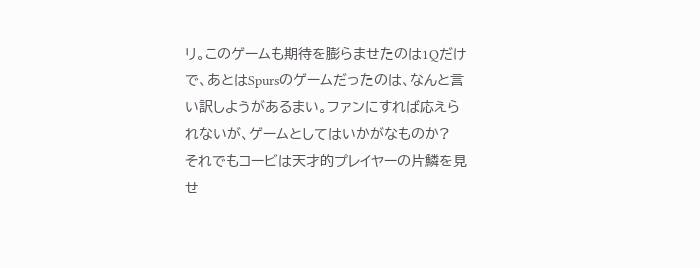リ。このゲームも期待を膨らませたのは1Qだけで、あとはSpursのゲームだったのは、なんと言い訳しようがあるまい。ファンにすれば応えられないが、ゲームとしてはいかがなものか?
それでもコービは天才的プレイヤーの片鱗を見せ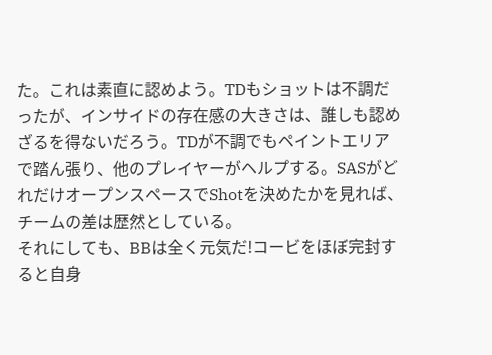た。これは素直に認めよう。TDもショットは不調だったが、インサイドの存在感の大きさは、誰しも認めざるを得ないだろう。TDが不調でもペイントエリアで踏ん張り、他のプレイヤーがヘルプする。SASがどれだけオープンスペースでShotを決めたかを見れば、チームの差は歴然としている。
それにしても、BBは全く元気だ!コービをほぼ完封すると自身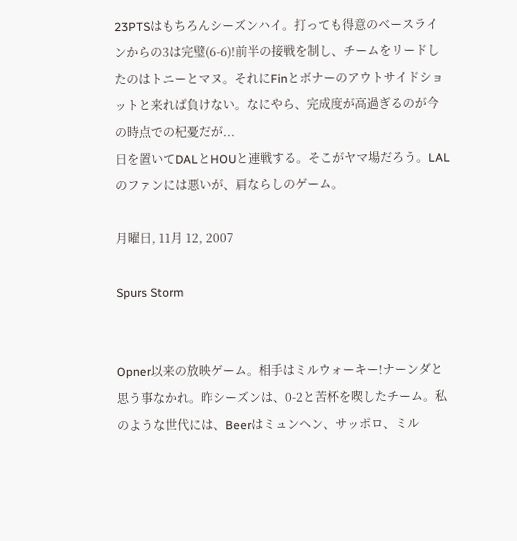23PTSはもちろんシーズンハイ。打っても得意のベースラインからの3は完璧(6-6)!前半の接戦を制し、チームをリードしたのはトニーとマヌ。それにFinとボナーのアウトサイドショットと来れば負けない。なにやら、完成度が高過ぎるのが今の時点での杞憂だが...
日を置いてDALとHOUと連戦する。そこがヤマ場だろう。LALのファンには悪いが、肩ならしのゲーム。

月曜日, 11月 12, 2007

Spurs Storm


Opner以来の放映ゲーム。相手はミルウォーキー!ナーンダと思う事なかれ。昨シーズンは、0-2と苦杯を喫したチーム。私のような世代には、Beerはミュンへン、サッポロ、ミル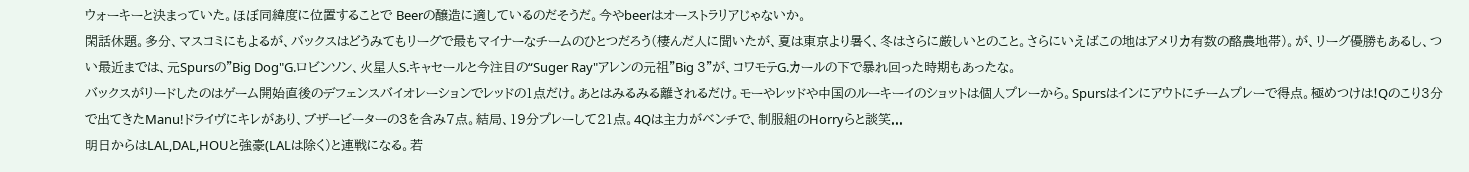ウォーキーと決まっていた。ほぼ同緯度に位置することで Beerの醸造に適しているのだそうだ。今やbeerはオーストラリアじゃないか。
閑話休題。多分、マスコミにもよるが、バックスはどうみてもリーグで最もマイナーなチームのひとつだろう(棲んだ人に聞いたが、夏は東京より暑く、冬はさらに厳しいとのこと。さらにいえばこの地はアメリカ有数の酪農地帯)。が、リーグ優勝もあるし、つい最近までは、元Spursの"Big Dog"G.ロビンソン、火星人S.キャセールと今注目の“Suger Ray"アレンの元祖"Big 3"が、コワモテG.カールの下で暴れ回った時期もあったな。
バックスがリードしたのはゲーム開始直後のデフェンスバイオレーションでレッドの1点だけ。あとはみるみる離されるだけ。モーやレッドや中国のルーキーイのショットは個人プレーから。Spursはインにアウトにチームプレーで得点。極めつけは!Qのこり3分で出てきたManu!ドライヴにキレがあり、ブザービーターの3を含み7点。結局、19分プレーして21点。4Qは主力がベンチで、制服組のHorryらと談笑...
明日からはLAL,DAL,HOUと強豪(LALは除く)と連戦になる。若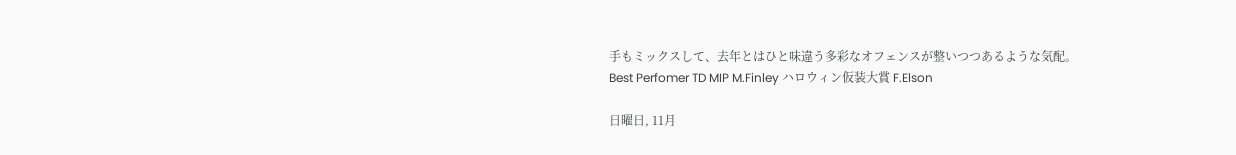手もミックスして、去年とはひと味違う多彩なオフェンスが整いつつあるような気配。
Best Perfomer TD MIP M.Finley ハロウィン仮装大賞 F.Elson

日曜日, 11月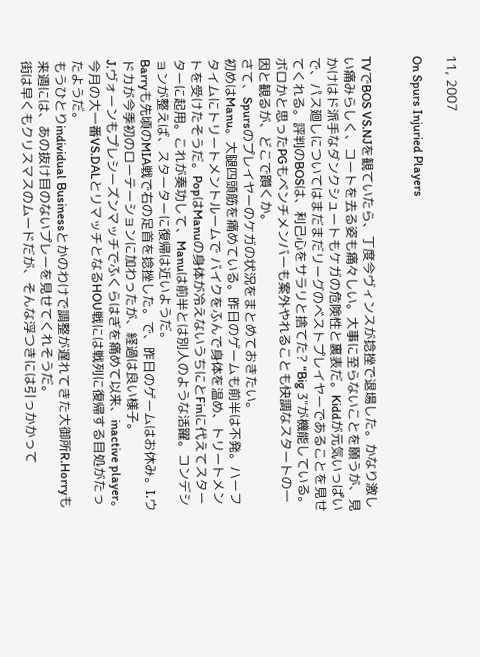11, 2007

On Spurs Injuried Players


TVでBOS VS.NJを観ていたら、丁度今ヴィンスが捻挫で退場した。かなり激しい痛みらしく、コートを去る姿も痛々しい。大事に至らないことを願うが、見かけはド派手なダンクシュートもケガの危険性と裏表だ。Kiddが元気いっぱいで、パス廻しについてはまだまだリーグのベストプレイヤーであることを見せてくれる。評判のBOSは、利己心をサラリと捨てた? “Big 3"が機能している。ボロかと思ったPGもベンチメンバーも案外やれることも快調なスタートの一因と観るが、どこで躓くか。
さて、Spursのプレイヤーのケガの状況をまとめておきたい。
初めはManu。大腿四頭筋を痛めている。昨日のゲームも前半は不発。ハーフタイムにトリートメントルームで バイクをふんで身体を温め、トリートメントを受けたそうだ。PopはManuの身体が冷えないうちにとFinに代えてスターターに起用。これが奏功して、Manuは前半とは別人のような活躍。コンデションが整えば、スターターに復帰は近いようだ。
Barryも先頃のMIA戦で右の足首を捻挫した。で、昨日のゲームはお休み。I.ウドカが今季初のローテーションに加わったが、経過は良い様子。
J.ヴォーンもプレシーズンマッチでふくらはぎを痛めて以来、inactive player。今月の大一番VS.DALとリマッチとなるHOU戦には戦列に復帰する目処がたったようだ。
もうひとりindividual Businessとかのわけで調整が遅れてきた大御所R.Horryも来週には、あの抜け目のないプレーを見せてくれそうだ。
街は早くもクリスマスのムードだが、そんな浮つきには引っかかって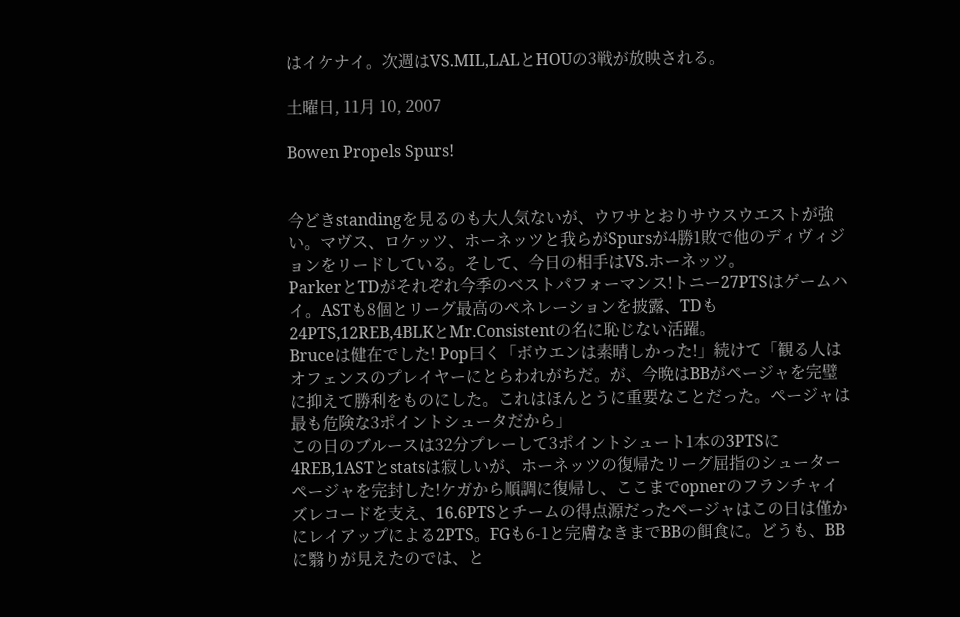はイケナイ。次週はVS.MIL,LALとHOUの3戦が放映される。

土曜日, 11月 10, 2007

Bowen Propels Spurs!


今どきstandingを見るのも大人気ないが、ウワサとおりサウスウエストが強い。マヴス、ロケッツ、ホーネッツと我らがSpursが4勝1敗で他のディヴィジョンをリードしている。そして、今日の相手はVS.ホーネッツ。
ParkerとTDがそれぞれ今季のベストパフォーマンス!トニー27PTSはゲームハイ。ASTも8個とリーグ最高のペネレーションを披露、TDも24PTS,12REB,4BLKとMr.Consistentの名に恥じない活躍。
Bruceは健在でした! Pop曰く「ボウエンは素晴しかった!」続けて「観る人はオフェンスのプレイヤーにとらわれがちだ。が、今晩はBBがページャを完璧に抑えて勝利をものにした。これはほんとうに重要なことだった。ページャは最も危険な3ポイントシュータだから」
この日のブルースは32分プレーして3ポイントシュート1本の3PTSに4REB,1ASTとstatsは寂しいが、ホーネッツの復帰たリーグ屈指のシューターページャを完封した!ケガから順調に復帰し、ここまでopnerのフランチャイズレコードを支え、16.6PTSとチームの得点源だったページャはこの日は僅かにレイアップによる2PTS。FGも6-1と完膚なきまでBBの餌食に。どうも、BBに翳りが見えたのでは、と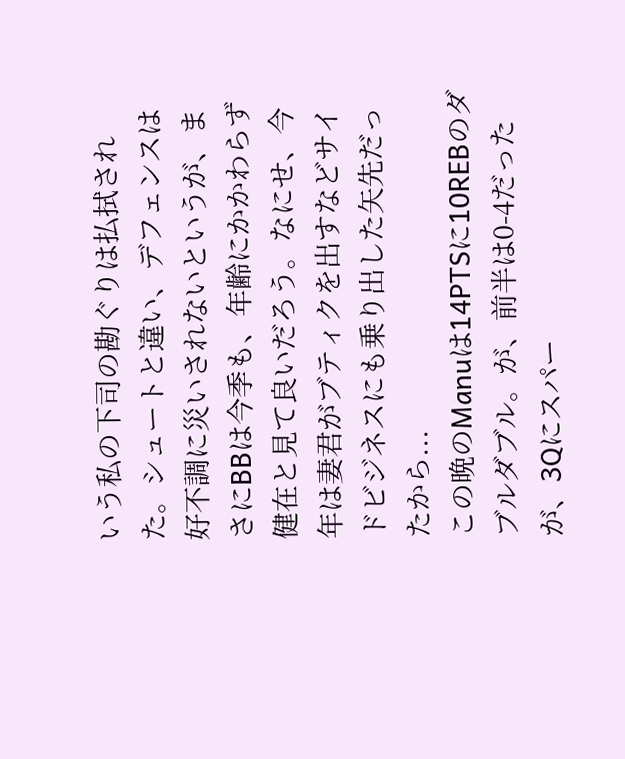いう私の下司の勘ぐりは払拭された。シュートと違い、デフェンスは好不調に災いされないというが、まさにBBは今季も、年齢にかかわらず健在と見て良いだろう。なにせ、今年は妻君がブティクを出すなどサイドビジネスにも乗り出した矢先だったから...
この晩のManuは14PTSに10REBのダブルダブル。が、前半は0-4だったが、3Qにスパー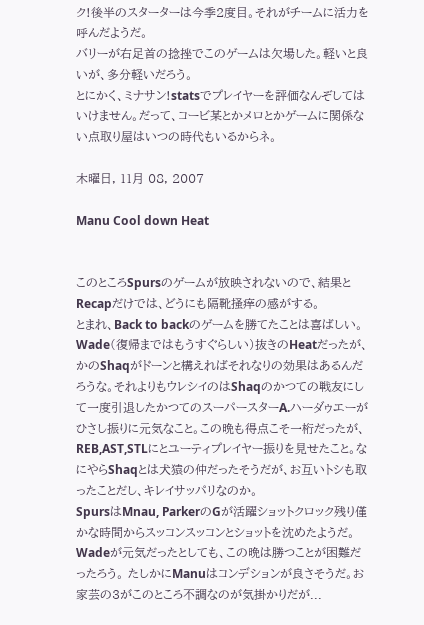ク!後半のスターターは今季2度目。それがチームに活力を呼んだようだ。
バリーが右足首の捻挫でこのゲームは欠場した。軽いと良いが、多分軽いだろう。
とにかく、ミナサン!statsでプレイヤーを評価なんぞしてはいけません。だって、コービ某とかメロとかゲームに関係ない点取り屋はいつの時代もいるからネ。

木曜日, 11月 08, 2007

Manu Cool down Heat


このところSpursのゲームが放映されないので、結果とRecapだけでは、どうにも隔靴掻痒の感がする。
とまれ、Back to backのゲームを勝てたことは喜ばしい。Wade(復帰まではもうすぐらしい)抜きのHeatだったが、かのShaqがドーンと構えればそれなりの効果はあるんだろうな。それよりもウレシイのはShaqのかつての戦友にして一度引退したかつてのスーパースターA.ハーダゥエーがひさし振りに元気なこと。この晩も得点こそ一桁だったが、REB,AST,STLにとユーティプレイヤー振りを見せたこと。なにやらShaqとは犬猿の仲だったそうだが、お互いトシも取ったことだし、キレイサッパリなのか。
SpursはMnau, ParkerのGが活躍ショットクロック残り僅かな時間からスッコンスッコンとショットを沈めたようだ。Wadeが元気だったとしても、この晩は勝つことが困難だったろう。 たしかにManuはコンデションが良さそうだ。お家芸の3がこのところ不調なのが気掛かりだが...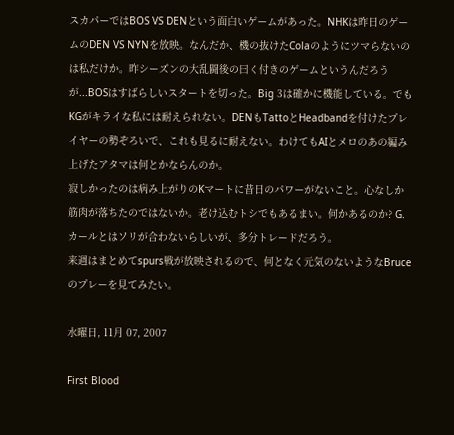スカパーではBOS VS DENという面白いゲームがあった。NHKは昨日のゲームのDEN VS NYNを放映。なんだか、機の抜けたColaのようにツマらないのは私だけか。昨シーズンの大乱闘後の曰く付きのゲームというんだろうが...BOSはすばらしいスタートを切った。Big 3は確かに機能している。でもKGがキライな私には耐えられない。DENもTattoとHeadbandを付けたプレイヤーの勢ぞろいで、これも見るに耐えない。わけてもAIとメロのあの編み上げたアタマは何とかならんのか。
寂しかったのは病み上がりのKマートに昔日のパワーがないこと。心なしか筋肉が落ちたのではないか。老け込むトシでもあるまい。何かあるのか? G.カールとはソリが合わないらしいが、多分トレードだろう。
来週はまとめてspurs戦が放映されるので、何となく元気のないようなBruceのプレーを見てみたい。

水曜日, 11月 07, 2007

First Blood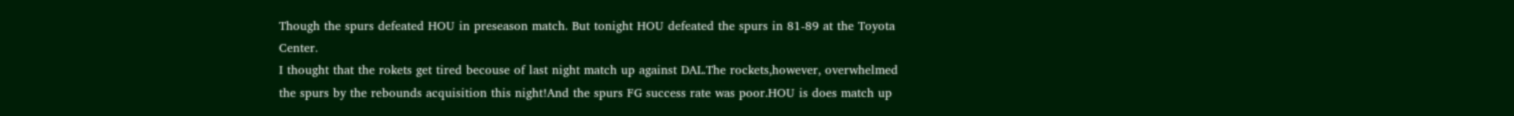Though the spurs defeated HOU in preseason match. But tonight HOU defeated the spurs in 81-89 at the Toyota Center.
I thought that the rokets get tired becouse of last night match up against DAL.The rockets,however, overwhelmed the spurs by the rebounds acquisition this night!And the spurs FG success rate was poor.HOU is does match up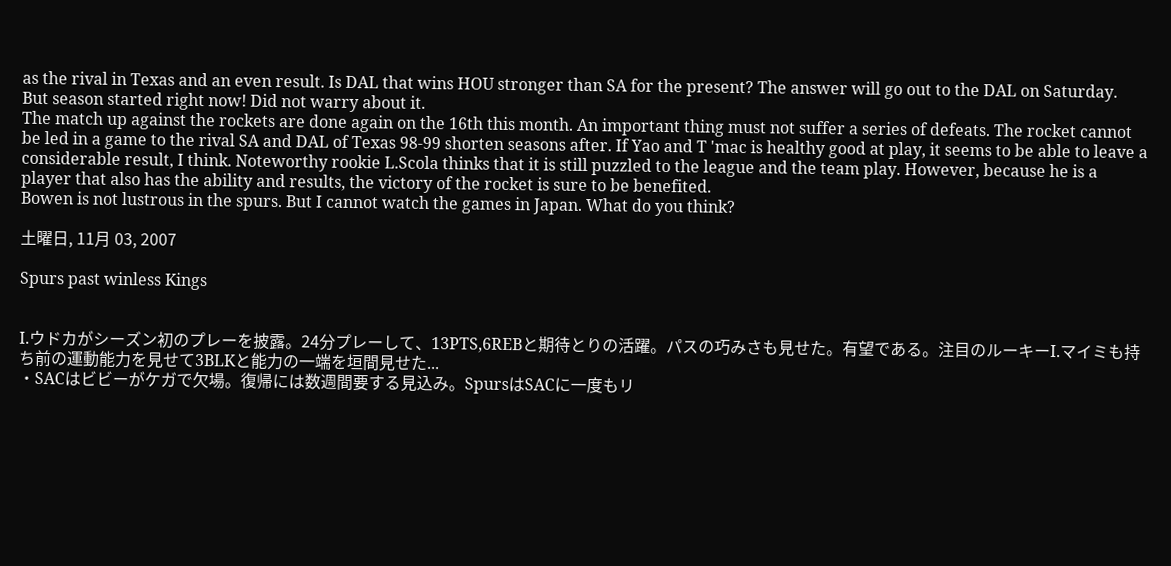as the rival in Texas and an even result. Is DAL that wins HOU stronger than SA for the present? The answer will go out to the DAL on Saturday.
But season started right now! Did not warry about it.
The match up against the rockets are done again on the 16th this month. An important thing must not suffer a series of defeats. The rocket cannot be led in a game to the rival SA and DAL of Texas 98-99 shorten seasons after. If Yao and T 'mac is healthy good at play, it seems to be able to leave a considerable result, I think. Noteworthy rookie L.Scola thinks that it is still puzzled to the league and the team play. However, because he is a player that also has the ability and results, the victory of the rocket is sure to be benefited.
Bowen is not lustrous in the spurs. But I cannot watch the games in Japan. What do you think?

土曜日, 11月 03, 2007

Spurs past winless Kings


I.ウドカがシーズン初のプレーを披露。24分プレーして、13PTS,6REBと期待とりの活躍。パスの巧みさも見せた。有望である。注目のルーキーI.マイミも持ち前の運動能力を見せて3BLKと能力の一端を垣間見せた...
・SACはビビーがケガで欠場。復帰には数週間要する見込み。SpursはSACに一度もリ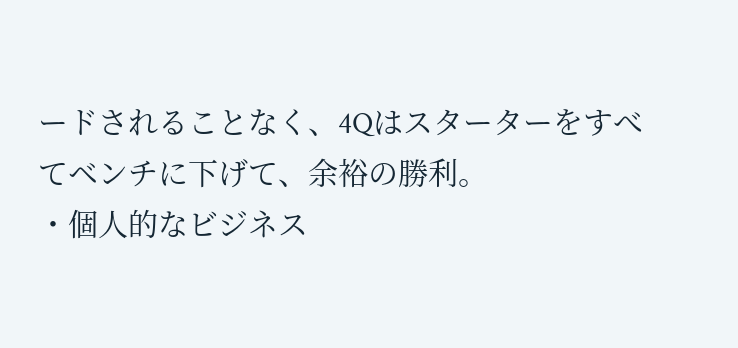ードされることなく、4Qはスターターをすべてベンチに下げて、余裕の勝利。
・個人的なビジネス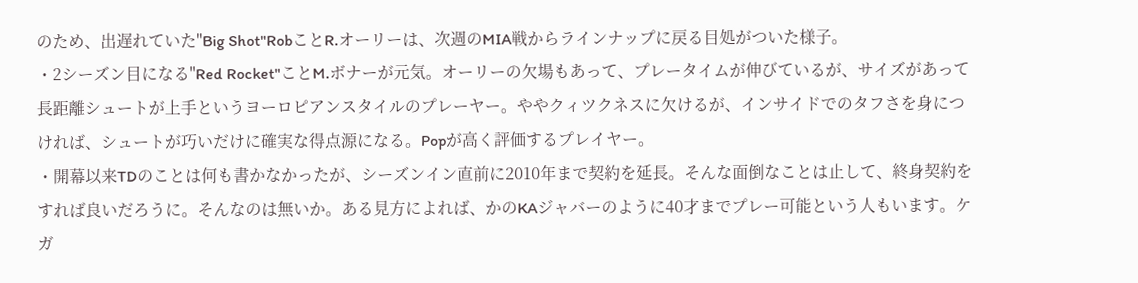のため、出遅れていた"Big Shot"RobことR.オーリーは、次週のMIA戦からラインナップに戻る目処がついた様子。
・2シーズン目になる"Red Rocket"ことM.ボナーが元気。オーリーの欠場もあって、プレータイムが伸びているが、サイズがあって長距離シュートが上手というヨーロピアンスタイルのプレーヤー。ややクィツクネスに欠けるが、インサイドでのタフさを身につければ、シュートが巧いだけに確実な得点源になる。Popが高く評価するプレイヤー。
・開幕以来TDのことは何も書かなかったが、シーズンイン直前に2010年まで契約を延長。そんな面倒なことは止して、終身契約をすれば良いだろうに。そんなのは無いか。ある見方によれば、かのKAジャバーのように40才までプレー可能という人もいます。ケガ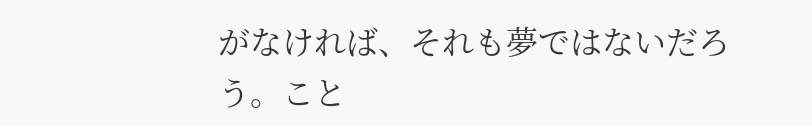がなければ、それも夢ではないだろう。こと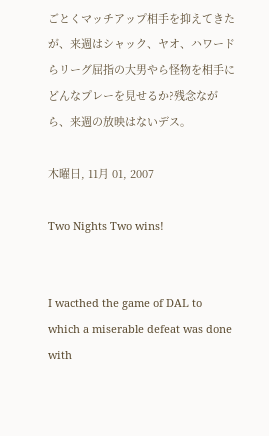ごとくマッチアップ相手を抑えてきたが、来週はシャック、ヤオ、ハワードらリーグ屈指の大男やら怪物を相手にどんなプレーを見せるか?残念ながら、来週の放映はないデス。

木曜日, 11月 01, 2007

Two Nights Two wins!


I wacthed the game of DAL to which a miserable defeat was done with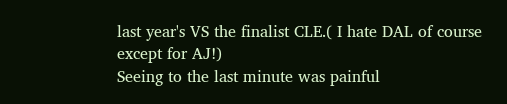last year's VS the finalist CLE.( I hate DAL of course except for AJ!)
Seeing to the last minute was painful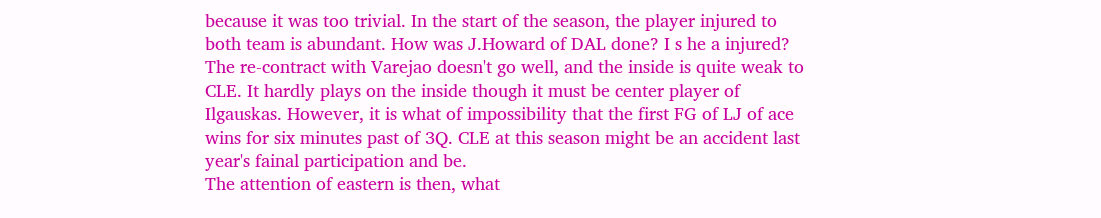because it was too trivial. In the start of the season, the player injured to both team is abundant. How was J.Howard of DAL done? I s he a injured? The re-contract with Varejao doesn't go well, and the inside is quite weak to CLE. It hardly plays on the inside though it must be center player of Ilgauskas. However, it is what of impossibility that the first FG of LJ of ace wins for six minutes past of 3Q. CLE at this season might be an accident last year's fainal participation and be.
The attention of eastern is then, what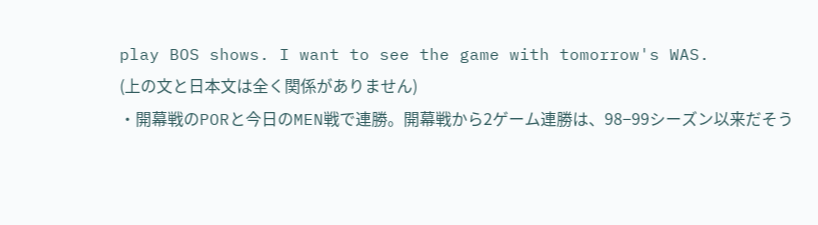play BOS shows. I want to see the game with tomorrow's WAS.
(上の文と日本文は全く関係がありません)
・開幕戦のPORと今日のMEN戦で連勝。開幕戦から2ゲーム連勝は、98−99シーズン以来だそう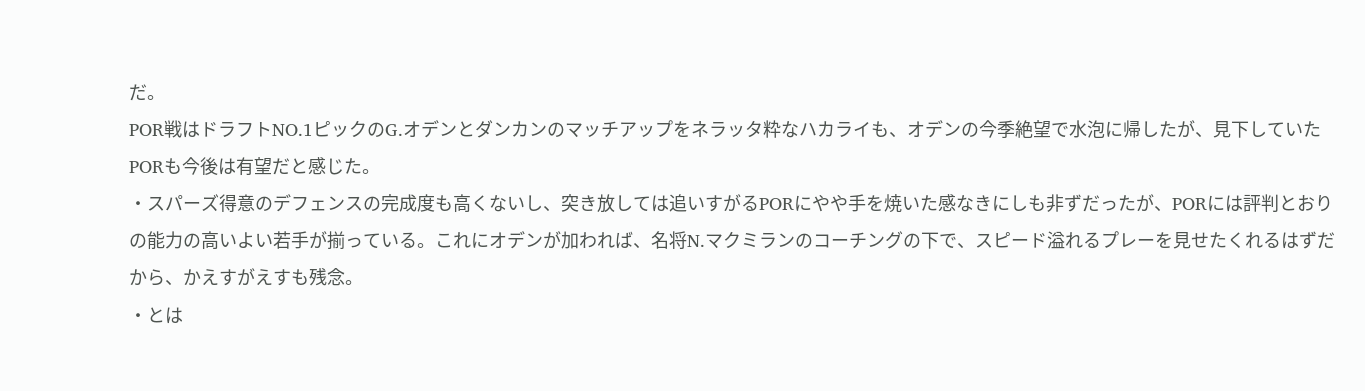だ。
POR戦はドラフトNO.1ピックのG.オデンとダンカンのマッチアップをネラッタ粋なハカライも、オデンの今季絶望で水泡に帰したが、見下していたPORも今後は有望だと感じた。
・スパーズ得意のデフェンスの完成度も高くないし、突き放しては追いすがるPORにやや手を焼いた感なきにしも非ずだったが、PORには評判とおりの能力の高いよい若手が揃っている。これにオデンが加われば、名将N.マクミランのコーチングの下で、スピード溢れるプレーを見せたくれるはずだから、かえすがえすも残念。
・とは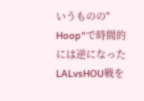いうものの" Hoop"で時間的には逆になったLALvsHOU戦を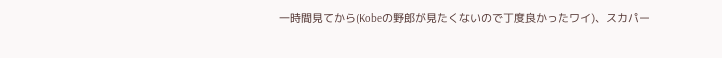一時間見てから(Kobeの野郎が見たくないので丁度良かったワイ)、スカパー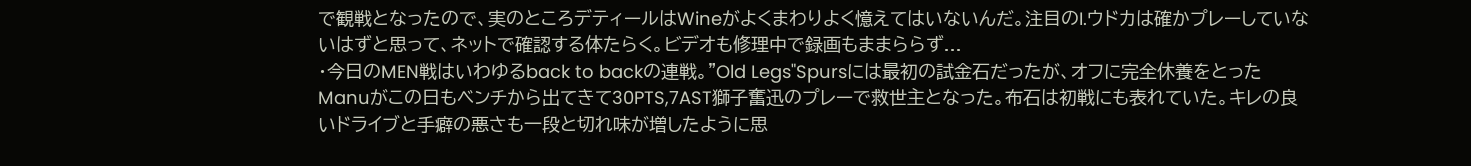で観戦となったので、実のところデティールはWineがよくまわりよく憶えてはいないんだ。注目のI.ウドカは確かプレーしていないはずと思って、ネットで確認する体たらく。ビデオも修理中で録画もままららず...
・今日のMEN戦はいわゆるback to backの連戦。"Old Legs"Spursには最初の試金石だったが、オフに完全休養をとったManuがこの日もベンチから出てきて30PTS,7AST獅子奮迅のプレーで救世主となった。布石は初戦にも表れていた。キレの良いドライブと手癖の悪さも一段と切れ味が増したように思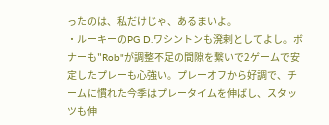ったのは、私だけじゃ、あるまいよ。
・ルーキーのPG D.ワシントンも溌剌としてよし。ボナーも"Rob"が調整不足の間隙を繋いで2ゲームで安定したプレーも心強い。プレーオフから好調で、チームに慣れた今季はプレータイムを伸ばし、スタッツも伸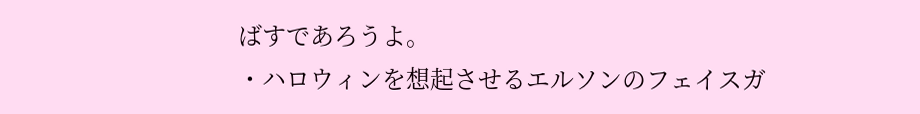ばすであろうよ。
・ハロウィンを想起させるエルソンのフェイスガ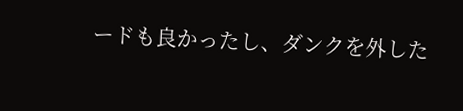ードも良かったし、ダンクを外した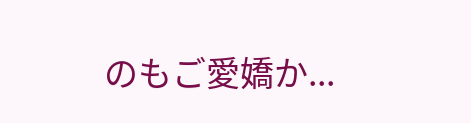のもご愛嬌か...